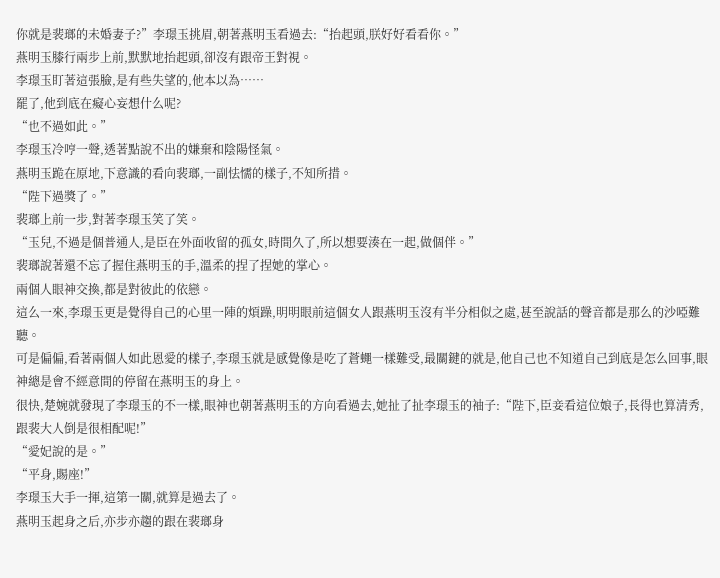你就是裴瑯的未婚妻子?”李璟玉挑眉,朝著燕明玉看過去:“抬起頭,朕好好看看你。”
燕明玉膝行兩步上前,默默地抬起頭,卻沒有跟帝王對視。
李璟玉盯著這張臉,是有些失望的,他本以為……
罷了,他到底在癡心妄想什么呢?
“也不過如此。”
李璟玉冷哼一聲,透著點說不出的嫌棄和陰陽怪氣。
燕明玉跪在原地,下意識的看向裴瑯,一副怯懦的樣子,不知所措。
“陛下過獎了。”
裴瑯上前一步,對著李璟玉笑了笑。
“玉兒,不過是個普通人,是臣在外面收留的孤女,時間久了,所以想要湊在一起,做個伴。”
裴瑯說著還不忘了握住燕明玉的手,溫柔的捏了捏她的掌心。
兩個人眼神交換,都是對彼此的依戀。
這么一來,李璟玉更是覺得自己的心里一陣的煩躁,明明眼前這個女人跟燕明玉沒有半分相似之處,甚至說話的聲音都是那么的沙啞難聽。
可是偏偏,看著兩個人如此恩愛的樣子,李璟玉就是感覺像是吃了蒼蠅一樣難受,最關鍵的就是,他自己也不知道自己到底是怎么回事,眼神總是會不經意間的停留在燕明玉的身上。
很快,楚婉就發現了李璟玉的不一樣,眼神也朝著燕明玉的方向看過去,她扯了扯李璟玉的袖子:“陛下,臣妾看這位娘子,長得也算清秀,跟裴大人倒是很相配呢!”
“愛妃說的是。”
“平身,賜座!”
李璟玉大手一揮,這第一關,就算是過去了。
燕明玉起身之后,亦步亦趨的跟在裴瑯身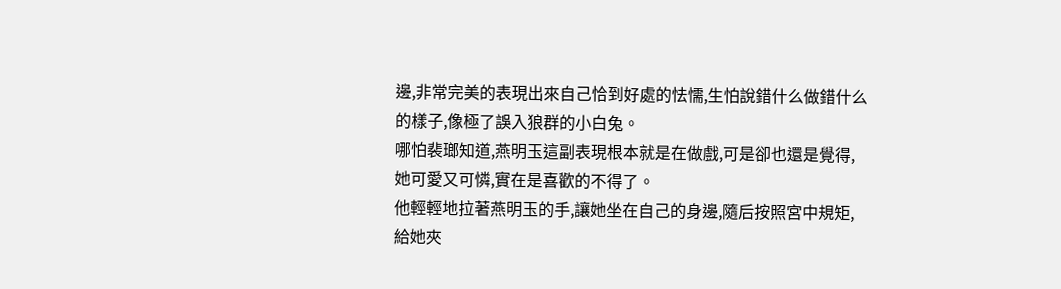邊,非常完美的表現出來自己恰到好處的怯懦,生怕說錯什么做錯什么的樣子,像極了誤入狼群的小白兔。
哪怕裴瑯知道,燕明玉這副表現根本就是在做戲,可是卻也還是覺得,她可愛又可憐,實在是喜歡的不得了。
他輕輕地拉著燕明玉的手,讓她坐在自己的身邊,隨后按照宮中規矩,給她夾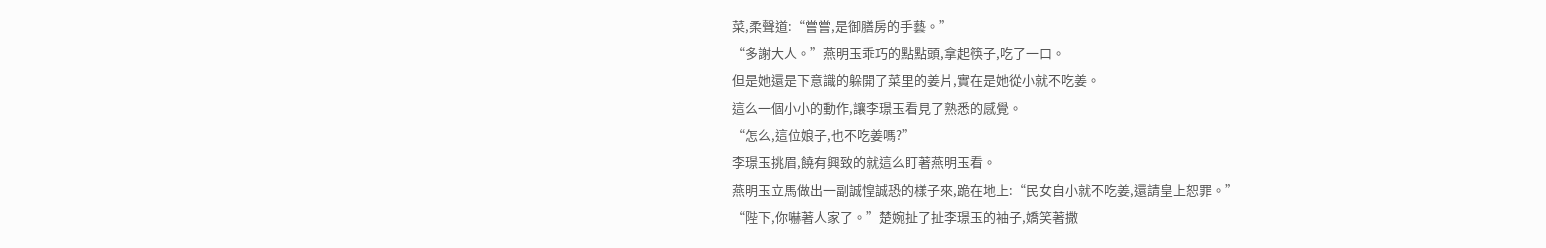菜,柔聲道:“嘗嘗,是御膳房的手藝。”
“多謝大人。”燕明玉乖巧的點點頭,拿起筷子,吃了一口。
但是她還是下意識的躲開了菜里的姜片,實在是她從小就不吃姜。
這么一個小小的動作,讓李璟玉看見了熟悉的感覺。
“怎么,這位娘子,也不吃姜嗎?”
李璟玉挑眉,饒有興致的就這么盯著燕明玉看。
燕明玉立馬做出一副誠惶誠恐的樣子來,跪在地上:“民女自小就不吃姜,還請皇上恕罪。”
“陛下,你嚇著人家了。”楚婉扯了扯李璟玉的袖子,嬌笑著撒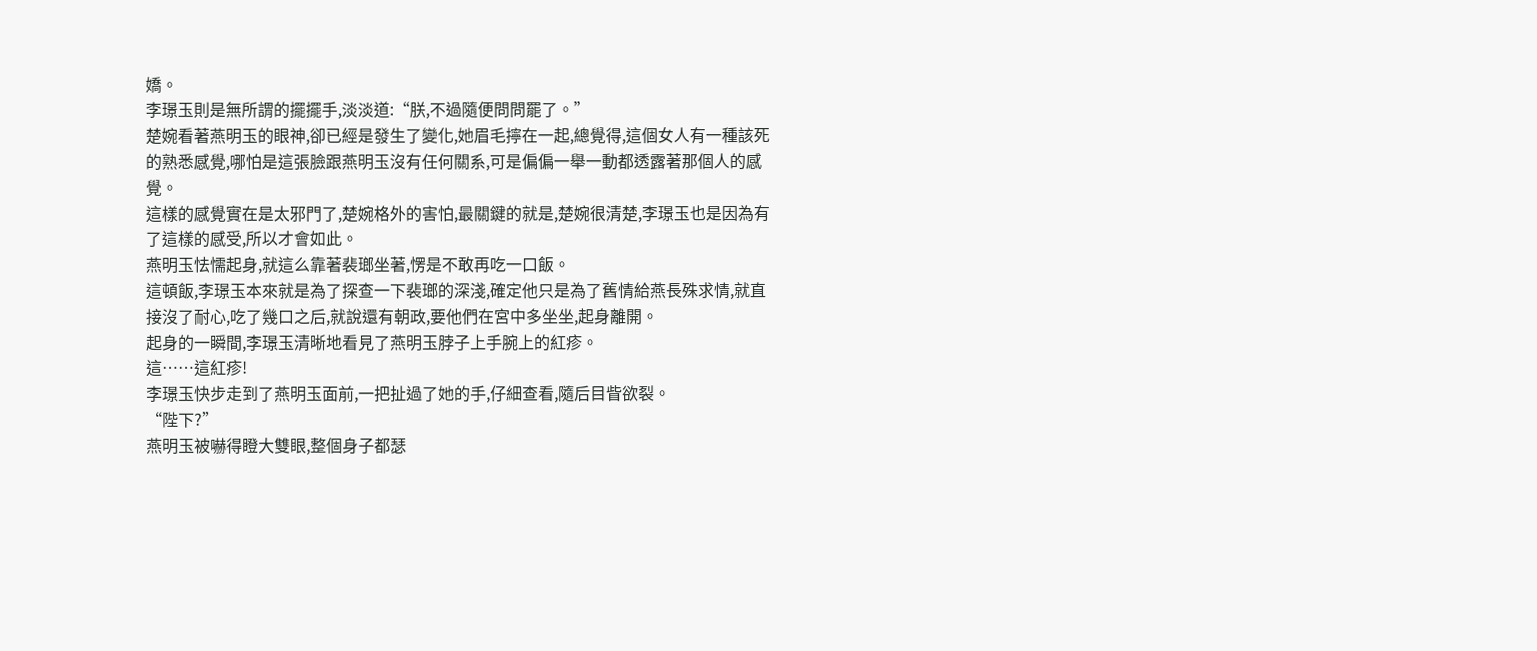嬌。
李璟玉則是無所謂的擺擺手,淡淡道:“朕,不過隨便問問罷了。”
楚婉看著燕明玉的眼神,卻已經是發生了變化,她眉毛擰在一起,總覺得,這個女人有一種該死的熟悉感覺,哪怕是這張臉跟燕明玉沒有任何關系,可是偏偏一舉一動都透露著那個人的感覺。
這樣的感覺實在是太邪門了,楚婉格外的害怕,最關鍵的就是,楚婉很清楚,李璟玉也是因為有了這樣的感受,所以才會如此。
燕明玉怯懦起身,就這么靠著裴瑯坐著,愣是不敢再吃一口飯。
這頓飯,李璟玉本來就是為了探查一下裴瑯的深淺,確定他只是為了舊情給燕長殊求情,就直接沒了耐心,吃了幾口之后,就說還有朝政,要他們在宮中多坐坐,起身離開。
起身的一瞬間,李璟玉清晰地看見了燕明玉脖子上手腕上的紅疹。
這……這紅疹!
李璟玉快步走到了燕明玉面前,一把扯過了她的手,仔細查看,隨后目眥欲裂。
“陛下?”
燕明玉被嚇得瞪大雙眼,整個身子都瑟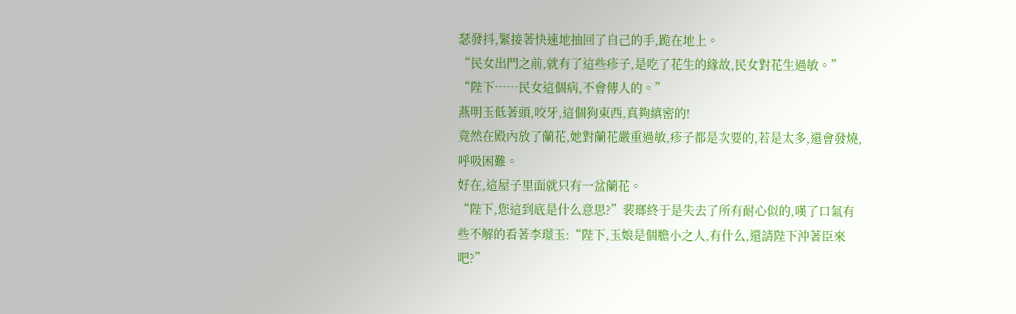瑟發抖,緊接著快速地抽回了自己的手,跪在地上。
“民女出門之前,就有了這些疹子,是吃了花生的緣故,民女對花生過敏。”
“陛下……民女這個病,不會傳人的。”
燕明玉低著頭,咬牙,這個狗東西,真夠縝密的!
竟然在殿內放了蘭花,她對蘭花嚴重過敏,疹子都是次要的,若是太多,還會發燒,呼吸困難。
好在,這屋子里面就只有一盆蘭花。
“陛下,您這到底是什么意思?”裴瑯終于是失去了所有耐心似的,嘆了口氣有些不解的看著李璟玉:“陛下,玉娘是個膽小之人,有什么,還請陛下沖著臣來吧?”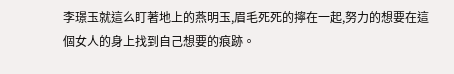李璟玉就這么盯著地上的燕明玉,眉毛死死的擰在一起,努力的想要在這個女人的身上找到自己想要的痕跡。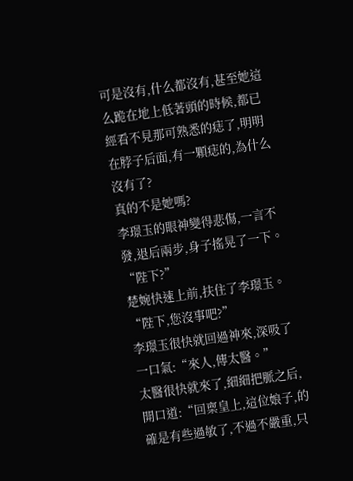可是沒有,什么都沒有,甚至她這么跪在地上低著頭的時候,都已經看不見那可熟悉的痣了,明明在脖子后面,有一顆痣的,為什么沒有了?
真的不是她嗎?
李璟玉的眼神變得悲傷,一言不發,退后兩步,身子搖晃了一下。
“陛下?”
楚婉快速上前,扶住了李璟玉。
“陛下,您沒事吧?”
李璟玉很快就回過神來,深吸了一口氣:“來人,傳太醫。”
太醫很快就來了,細細把脈之后,開口道:“回稟皇上,這位娘子,的確是有些過敏了,不過不嚴重,只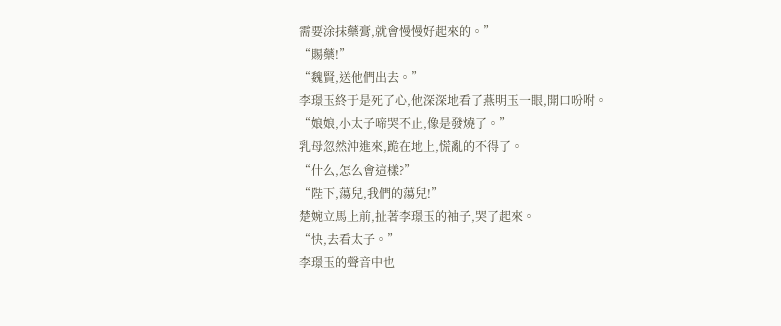需要涂抹藥膏,就會慢慢好起來的。”
“賜藥!”
“魏賢,送他們出去。”
李璟玉終于是死了心,他深深地看了燕明玉一眼,開口吩咐。
“娘娘,小太子啼哭不止,像是發燒了。”
乳母忽然沖進來,跪在地上,慌亂的不得了。
“什么,怎么會這樣?”
“陛下,蕩兒,我們的蕩兒!”
楚婉立馬上前,扯著李璟玉的袖子,哭了起來。
“快,去看太子。”
李璟玉的聲音中也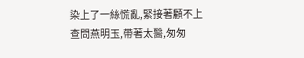染上了一絲慌亂,緊接著顧不上查問燕明玉,帶著太醫,匆匆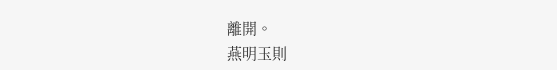離開。
燕明玉則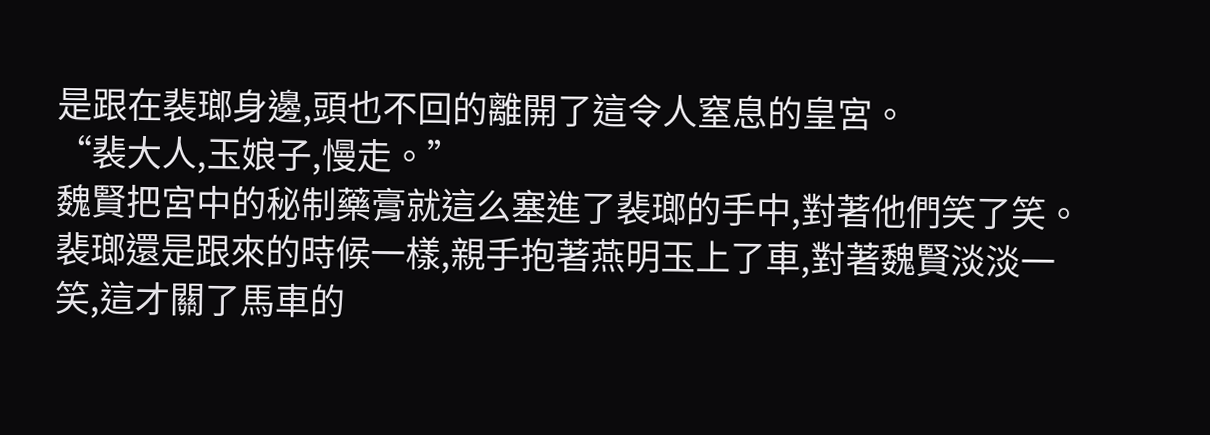是跟在裴瑯身邊,頭也不回的離開了這令人窒息的皇宮。
“裴大人,玉娘子,慢走。”
魏賢把宮中的秘制藥膏就這么塞進了裴瑯的手中,對著他們笑了笑。
裴瑯還是跟來的時候一樣,親手抱著燕明玉上了車,對著魏賢淡淡一笑,這才關了馬車的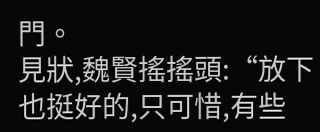門。
見狀,魏賢搖搖頭:“放下也挺好的,只可惜,有些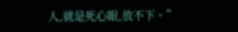人,就是死心眼,放不下。”